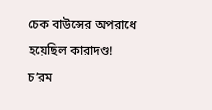চেক বাউন্সের অপরাধে হয়েছিল কারাদণ্ড! চ’রম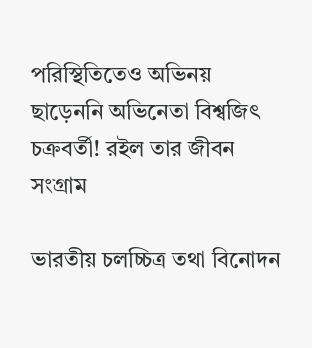পরিস্থিতিতেও অভিনয় ছাড়েননি অভিনেতা বিশ্বজিৎ চক্রবর্তী! রইল তার জীবন সংগ্রাম

ভারতীয় চলচ্চিত্র তথা বিনোদন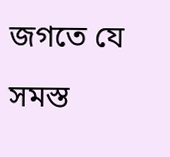জগতে যে সমস্ত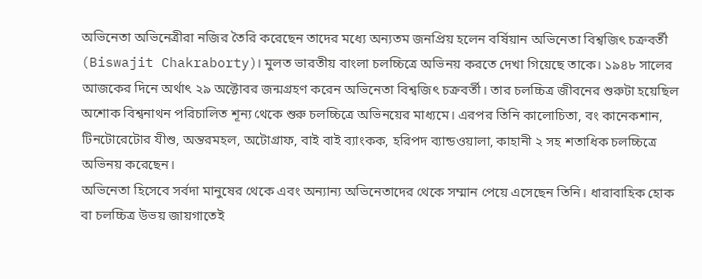অভিনেতা অভিনেত্রীরা নজির তৈরি করেছেন তাদের মধ্যে অন্যতম জনপ্রিয় হলেন বর্ষিয়ান অভিনেতা বিশ্বজিৎ চক্রবর্তী (Biswajit Chakraborty)। মুলত ভারতীয় বাংলা চলচ্চিত্রে অভিনয় করতে দেখা গিয়েছে তাকে। ১৯৪৮ সালের আজকের দিনে অর্থাৎ ২৯ অক্টোবর জন্মগ্রহণ করেন অভিনেতা বিশ্বজিৎ চক্রবর্তী। তার চলচ্চিত্র জীবনের শুরুটা হয়েছিল অশোক বিশ্বনাথন পরিচালিত শূন্য থেকে শুরু চলচ্চিত্রে অভিনয়ের মাধ্যমে। এরপর তিনি কালোচিতা, বং কানেকশান, টিনটোরেটোর যীশু, অন্তরমহল, অটোগ্রাফ, বাই বাই ব্যাংকক, হরিপদ ব্যান্ডওয়ালা, কাহানী ২ সহ শতাধিক চলচ্চিত্রে অভিনয় করেছেন।
অভিনেতা হিসেবে সর্বদা মানুষের থেকে এবং অন্যান্য অভিনেতাদের থেকে সম্মান পেয়ে এসেছেন তিনি। ধারাবাহিক হোক বা চলচ্চিত্র উভয় জায়গাতেই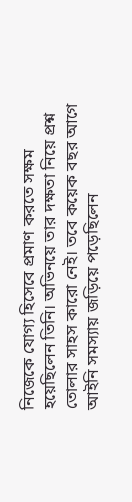নিজেকে যোগ্য হিসেবে প্রমাণ করতে সক্ষম হয়েছিলেন তিনি। অভিনয়ে তার দক্ষতা নিয়ে প্রশ্ন তোলার সাহস কারো নেই। তবে কয়েক বছর আগে আইনি সমস্যায় জড়িয়ে পড়েছিলেন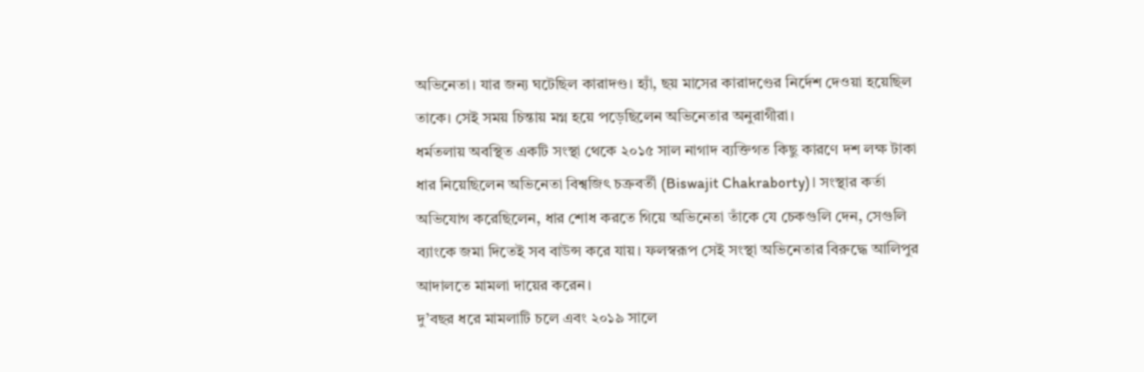অভিনেতা। যার জন্য ঘটেছিল কারাদণ্ড। হ্যাঁ, ছয় মাসের কারাদণ্ডের নির্দেশ দেওয়া হয়েছিল তাকে। সেই সময় চিন্তায় মগ্ন হয়ে পড়েছিলেন অভিনেতার অনুরাগীরা।
ধর্মতলায় অবস্থিত একটি সংস্থা থেকে ২০১৫ সাল নাগাদ ব্যক্তিগত কিছু কারণে দশ লক্ষ টাকা ধার নিয়েছিলেন অভিনেতা বিশ্বজিৎ চক্রবর্তী (Biswajit Chakraborty)। সংস্থার কর্তা অভিযোগ করেছিলেন, ধার শোধ করতে গিয়ে অভিনেতা তাঁকে যে চেকগুলি দেন, সেগুলি ব্যাংকে জমা দিতেই সব বাউন্স করে যায়। ফলস্বরূপ সেই সংস্থা অভিনেতার বিরুদ্ধে আলিপুর আদালতে মামলা দায়ের করেন।
দু’বছর ধরে মামলাটি চলে এবং ২০১৯ সালে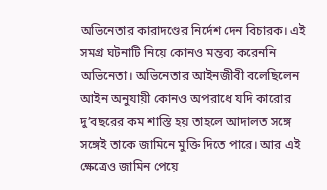অভিনেতার কারাদণ্ডের নির্দেশ দেন বিচারক। এই সমগ্র ঘটনাটি নিয়ে কোনও মন্তব্য করেননি অভিনেতা। অভিনেতার আইনজীবী বলেছিলেন আইন অনুযায়ী কোনও অপরাধে যদি কারোর দু’বছরের কম শাস্তি হয় তাহলে আদালত সঙ্গে সঙ্গেই তাকে জামিনে মুক্তি দিতে পারে। আর এই ক্ষেত্রেও জামিন পেয়ে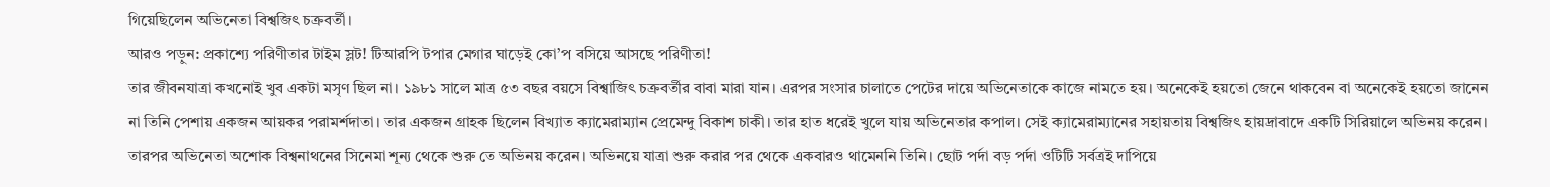গিয়েছিলেন অভিনেতা বিশ্বজিৎ চক্রবর্তী।
আরও পড়ুন: প্রকাশ্যে পরিণীতার টাইম স্লট! টিআরপি টপার মেগার ঘাড়েই কো’প বসিয়ে আসছে পরিণীতা!
তার জীবনযাত্রা কখনোই খুব একটা মসৃণ ছিল না। ১৯৮১ সালে মাত্র ৫৩ বছর বয়সে বিশ্বাজিৎ চক্রবর্তীর বাবা মারা যান। এরপর সংসার চালাতে পেটের দায়ে অভিনেতাকে কাজে নামতে হয়। অনেকেই হয়তো জেনে থাকবেন বা অনেকেই হয়তো জানেন না তিনি পেশায় একজন আয়কর পরামর্শদাতা। তার একজন গ্রাহক ছিলেন বিখ্যাত ক্যামেরাম্যান প্রেমেন্দু বিকাশ চাকী। তার হাত ধরেই খুলে যায় অভিনেতার কপাল। সেই ক্যামেরাম্যানের সহায়তায় বিশ্বজিৎ হায়দ্রাবাদে একটি সিরিয়ালে অভিনয় করেন। তারপর অভিনেতা অশোক বিশ্বনাথনের সিনেমা শূন্য থেকে শুরু তে অভিনয় করেন। অভিনয়ে যাত্রা শুরু করার পর থেকে একবারও থামেননি তিনি। ছোট পর্দা বড় পর্দা ওটিটি সর্বত্রই দাপিয়ে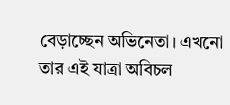বেড়াচ্ছেন অভিনেতা। এখনো তার এই যাত্রা অবিচল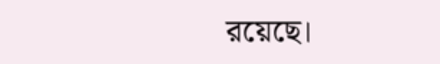রয়েছে।